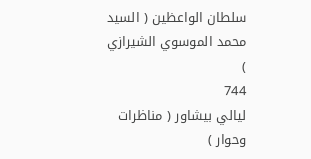سلطان الواعظين ( السيد محمد الموسوي الشيرازي )
744
ليالي بيشاور ( مناظرات وحوار )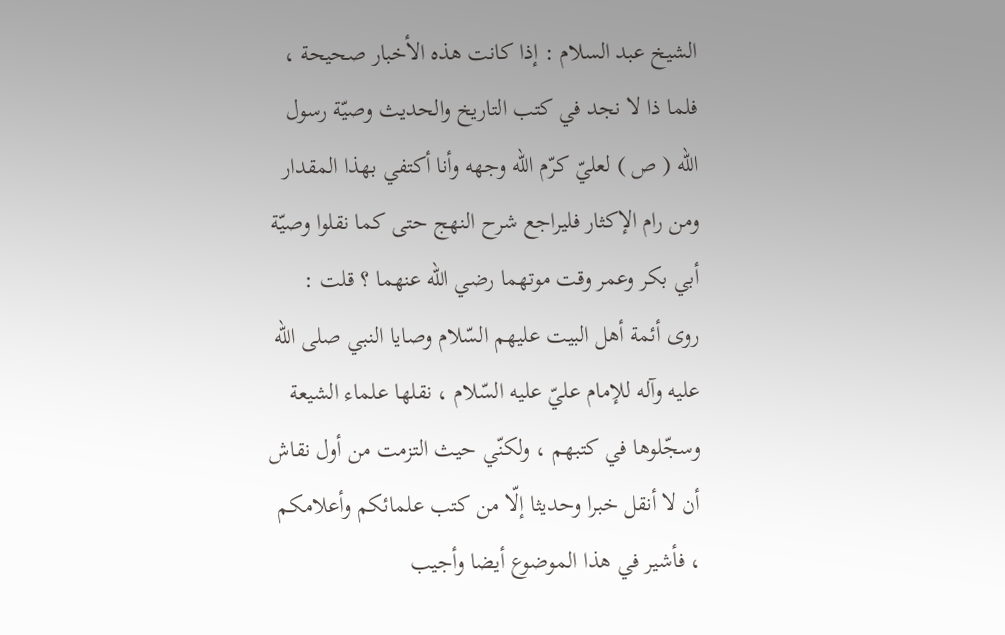الشيخ عبد السلام : إذا كانت هذه الأخبار صحيحة ، فلما ذا لا نجد في كتب التاريخ والحديث وصيّة رسول اللّه ( ص ) لعليّ كرّم اللّه وجهه وأنا أكتفي بهذا المقدار ومن رام الإكثار فليراجع شرح النهج حتى كما نقلوا وصيّة أبي بكر وعمر وقت موتهما رضي اللّه عنهما ؟ قلت : روى أئمة أهل البيت عليهم السّلام وصايا النبي صلى اللّه عليه وآله للإمام عليّ عليه السّلام ، نقلها علماء الشيعة وسجّلوها في كتبهم ، ولكنّي حيث التزمت من أول نقاش أن لا أنقل خبرا وحديثا إلّا من كتب علمائكم وأعلامكم ، فأشير في هذا الموضوع أيضا وأجيب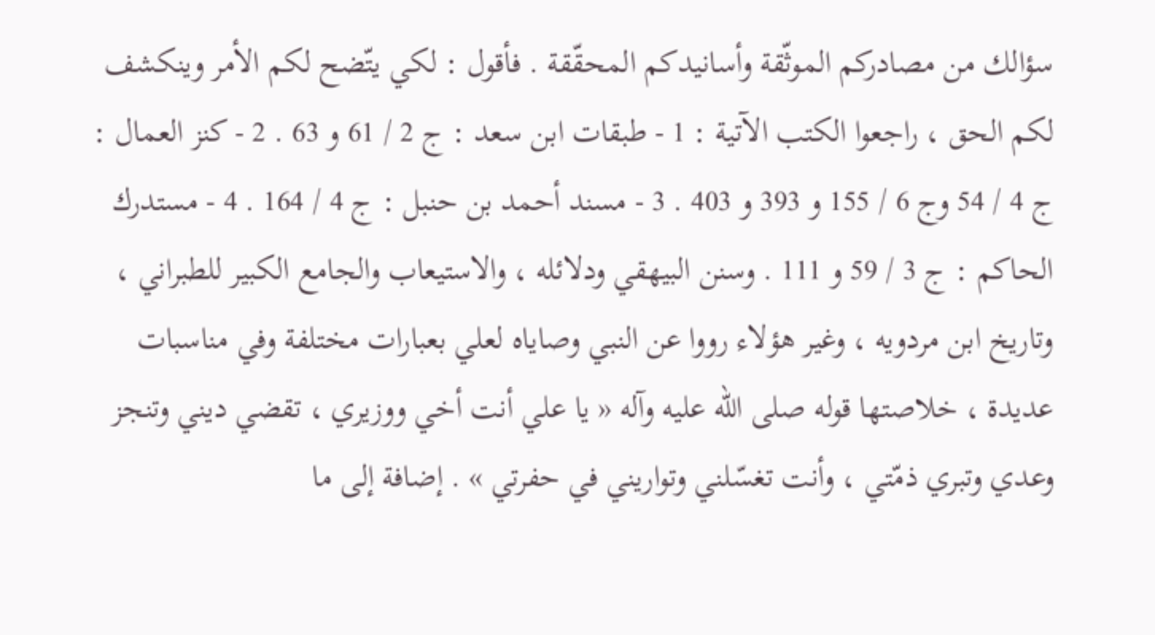سؤالك من مصادركم الموثّقة وأسانيدكم المحقّقة . فأقول : لكي يتّضح لكم الأمر وينكشف لكم الحق ، راجعوا الكتب الآتية : 1 - طبقات ابن سعد : ج 2 / 61 و 63 . 2 - كنز العمال : ج 4 / 54 وج 6 / 155 و 393 و 403 . 3 - مسند أحمد بن حنبل : ج 4 / 164 . 4 - مستدرك الحاكم : ج 3 / 59 و 111 . وسنن البيهقي ودلائله ، والاستيعاب والجامع الكبير للطبراني ، وتاريخ ابن مردويه ، وغير هؤلاء رووا عن النبي وصاياه لعلي بعبارات مختلفة وفي مناسبات عديدة ، خلاصتها قوله صلى اللّه عليه وآله « يا علي أنت أخي ووزيري ، تقضي ديني وتنجز وعدي وتبري ذمّتي ، وأنت تغسّلني وتواريني في حفرتي » . إضافة إلى ما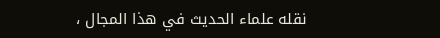نقله علماء الحديث في هذا المجال ،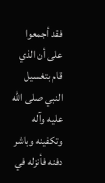فقد أجمعوا على أن الذي قام بتغسيل النبي صلى اللّه عليه وآله وتكفينه وباشر دفنه فأنزله في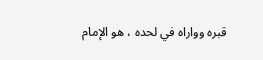قبره وواراه في لحده ، هو الإمام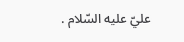عليّ عليه السّلام .